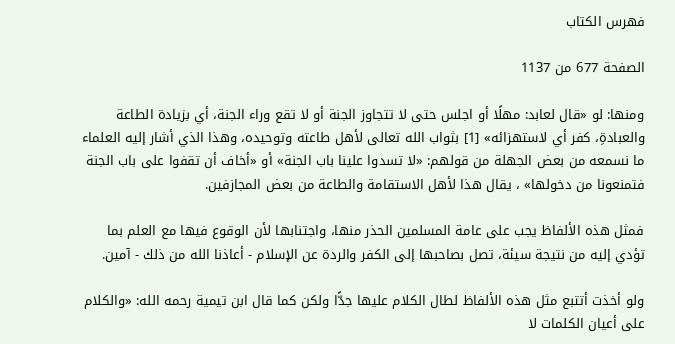فهرس الكتاب

الصفحة 677 من 1137

ومنها: لو «قال لعابد: مهلًا أو اجلس حتى لا تتجاوز الجنة أو لا تقع وراء الجنة، أي بزيادة الطاعة والعبادةِ، كفر أي لاستهزائه» [1] بثواب الله تعالى لأهل طاعته وتوحيده، وهذا الذي أشار إليه العلماء ما نسمعه من بعض الجهلة من قولهم: «لا تسدوا علينا باب الجنة» أو «أخاف أن تقفوا على باب الجنة فتمنعونا من دخولها» ، يقال هذا لأهل الاستقامة والطاعة من بعض المجازفين.

فمثل هذه الألفاظ يجب على عامة المسلمين الحذر منها، واجتنابها لأن الوقوع فيها مع العلم بما تؤدي إليه من نتيجة سيئة، تصل بصاحبها إلى الكفر والردة عن الإسلام - أعاذنا الله من ذلك - آمين.

ولو أخذت أتتبع مثل هذه الألفاظ لطال الكلام عليها جدًّا ولكن كما قال ابن تيمية رحمه الله: «والكلام على أعيان الكلمات لا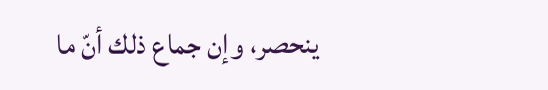ينحصر، وإن جماع ذلك أنّ ما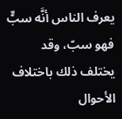يعرف الناس أنَّه سبٌّ فهو سبّ، وقد يختلف ذلك باختلاف الأحوال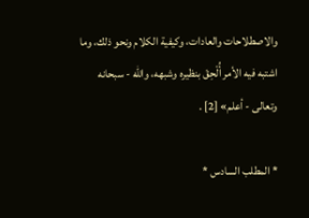والاصطلاحات والعادات، وكيفية الكلام ونحو ذلك، وما اشتبه فيه الأمر أُلْحِقَ بنظيره وشبهه، والله - سبحانه وتعالى - أعلم» [2] .

* المطلب السادس *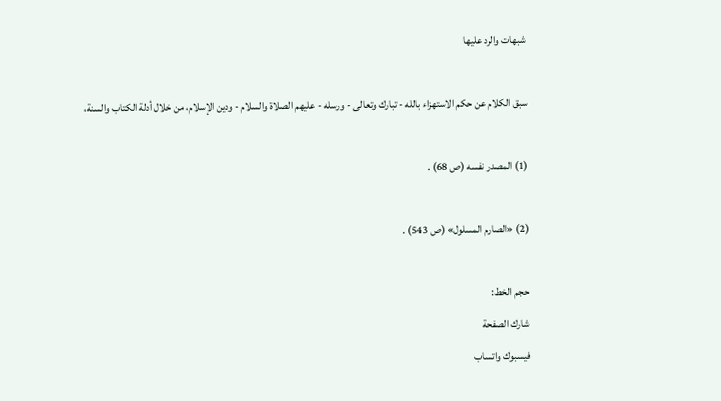شبهات والرد عليها

سبق الكلام عن حكم الاستهزاء بالله - تبارك وتعالى - ورسله - عليهم الصلاة والسلام - ودين الإسلام، من خلال أدلة الكتاب والسنة،

(1) المصدر نفسه (ص 68) .

(2) «الصارم المسلول» (ص 543) .

حجم الخط:
شارك الصفحة
فيسبوك واتساب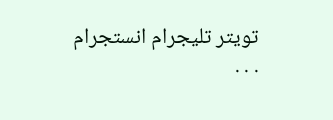تويتر تليجرام انستجرام
. . .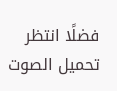فضلًا انتظر تحميل الصوت